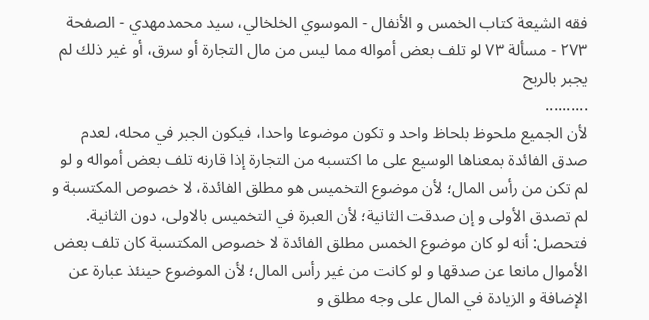فقه الشيعة كتاب الخمس و الأنفال - الموسوي الخلخالي، سيد محمدمهدي - الصفحة ٢٧٣ - مسألة ٧٣ لو تلف بعض أمواله مما ليس من مال التجارة أو سرق، أو غير ذلك لم يجبر بالربح
..........
لأن الجميع ملحوظ بلحاظ واحد و تكون موضوعا واحدا، فيكون الجبر في محله، لعدم صدق الفائدة بمعناها الوسيع على ما اكتسبه من التجارة إذا قارنه تلف بعض أمواله و لو لم تكن من رأس المال؛ لأن موضوع التخميس هو مطلق الفائدة، لا خصوص المكتسبة و لم تصدق الأولى و إن صدقت الثانية؛ لأن العبرة في التخميس بالاولى، دون الثانية.
فتحصل: أنه لو كان موضوع الخمس مطلق الفائدة لا خصوص المكتسبة كان تلف بعض الأموال مانعا عن صدقها و لو كانت من غير رأس المال؛ لأن الموضوع حينئذ عبارة عن الإضافة و الزيادة في المال على وجه مطلق و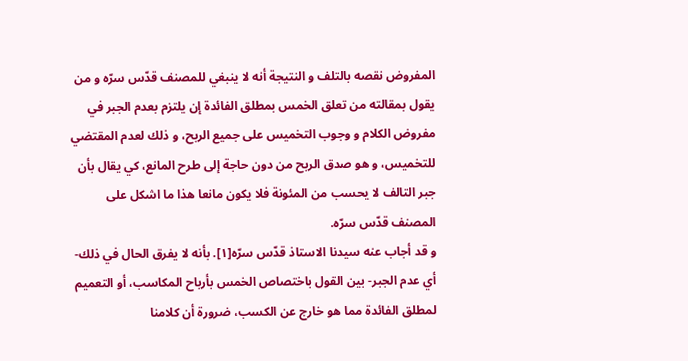المفروض نقصه بالتلف و النتيجة أنه لا ينبغي للمصنف قدّس سرّه و من يقول بمقالته من تعلق الخمس بمطلق الفائدة إن يلتزم بعدم الجبر في مفروض الكلام و وجوب التخميس على جميع الربح، و ذلك لعدم المقتضي للتخميس، و هو صدق الربح من دون حاجة إلى طرح المانع، كي يقال بأن جبر التالف لا يحسب من المئونة فلا يكون مانعا هذا ما اشكل على المصنف قدّس سرّه.
و قد أجاب عنه سيدنا الاستاذ قدّس سرّه[١]. بأنه لا يفرق الحال في ذلك- أي عدم الجبر- بين القول باختصاص الخمس بأرباح المكاسب، أو التعميم لمطلق الفائدة مما هو خارج عن الكسب، ضرورة أن كلامنا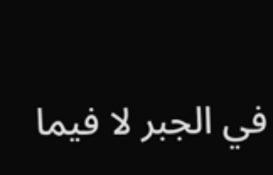في الجبر لا فيما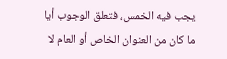يجب فيه الخمس، فتعلق الوجوب أيا ما كان من العنوان الخاص أو العام لا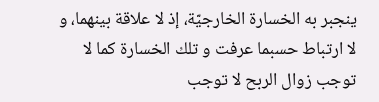ينجبر به الخسارة الخارجيّة، إذ لا علاقة بينهما، و لا ارتباط حسبما عرفت و تلك الخسارة كما لا توجب زوال الربح لا توجب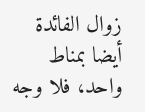زوال الفائدة أيضا بمناط واحد، فلا وجه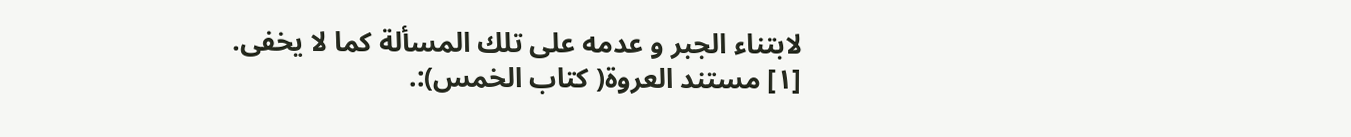لابتناء الجبر و عدمه على تلك المسألة كما لا يخفى.
[١] مستند العروة( كتاب الخمس):.